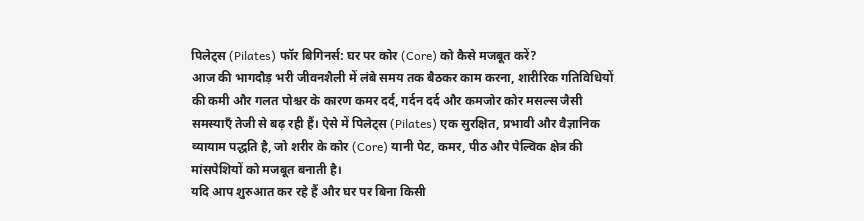पिलेट्स (Pilates) फॉर बिगिनर्स: घर पर कोर (Core) को कैसे मजबूत करें?
आज की भागदौड़ भरी जीवनशैली में लंबे समय तक बैठकर काम करना, शारीरिक गतिविधियों की कमी और गलत पोश्चर के कारण कमर दर्द, गर्दन दर्द और कमजोर कोर मसल्स जैसी समस्याएँ तेजी से बढ़ रही हैं। ऐसे में पिलेट्स (Pilates) एक सुरक्षित, प्रभावी और वैज्ञानिक व्यायाम पद्धति है, जो शरीर के कोर (Core) यानी पेट, कमर, पीठ और पेल्विक क्षेत्र की मांसपेशियों को मजबूत बनाती है।
यदि आप शुरुआत कर रहे हैं और घर पर बिना किसी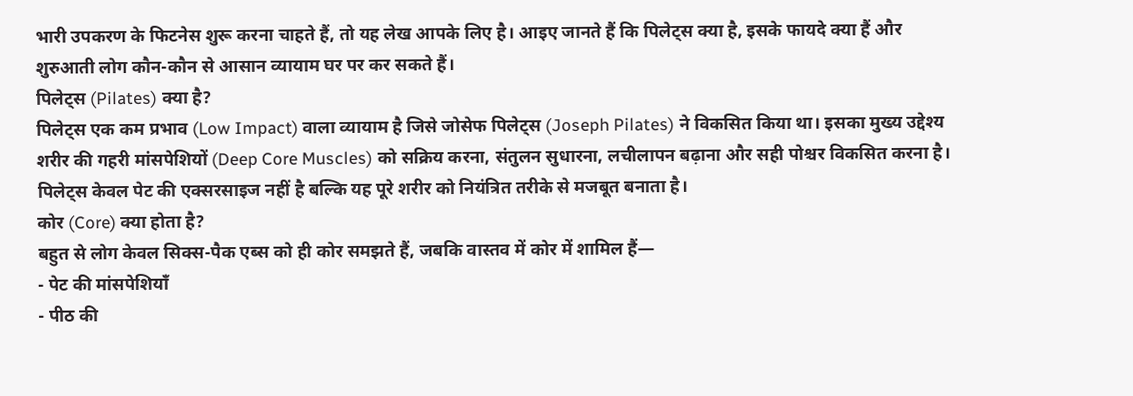भारी उपकरण के फिटनेस शुरू करना चाहते हैं, तो यह लेख आपके लिए है। आइए जानते हैं कि पिलेट्स क्या है, इसके फायदे क्या हैं और शुरुआती लोग कौन-कौन से आसान व्यायाम घर पर कर सकते हैं।
पिलेट्स (Pilates) क्या है?
पिलेट्स एक कम प्रभाव (Low Impact) वाला व्यायाम है जिसे जोसेफ पिलेट्स (Joseph Pilates) ने विकसित किया था। इसका मुख्य उद्देश्य शरीर की गहरी मांसपेशियों (Deep Core Muscles) को सक्रिय करना, संतुलन सुधारना, लचीलापन बढ़ाना और सही पोश्चर विकसित करना है।
पिलेट्स केवल पेट की एक्सरसाइज नहीं है बल्कि यह पूरे शरीर को नियंत्रित तरीके से मजबूत बनाता है।
कोर (Core) क्या होता है?
बहुत से लोग केवल सिक्स-पैक एब्स को ही कोर समझते हैं, जबकि वास्तव में कोर में शामिल हैं—
- पेट की मांसपेशियाँ
- पीठ की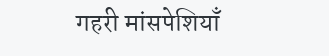गहरी मांसपेशियाँ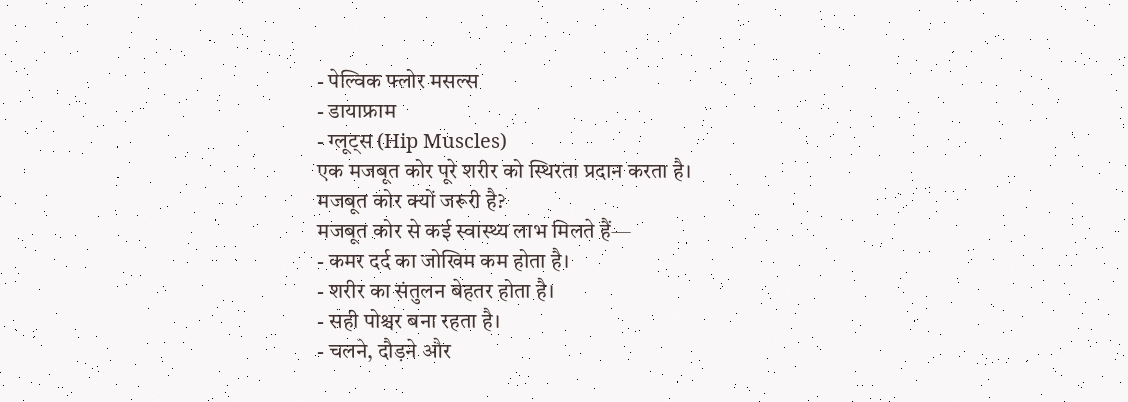- पेल्विक फ्लोर मसल्स
- डायाफ्राम
- ग्लूट्स (Hip Muscles)
एक मजबूत कोर पूरे शरीर को स्थिरता प्रदान करता है।
मजबूत कोर क्यों जरूरी है?
मजबूत कोर से कई स्वास्थ्य लाभ मिलते हैं—
- कमर दर्द का जोखिम कम होता है।
- शरीर का संतुलन बेहतर होता है।
- सही पोश्चर बना रहता है।
- चलने, दौड़ने और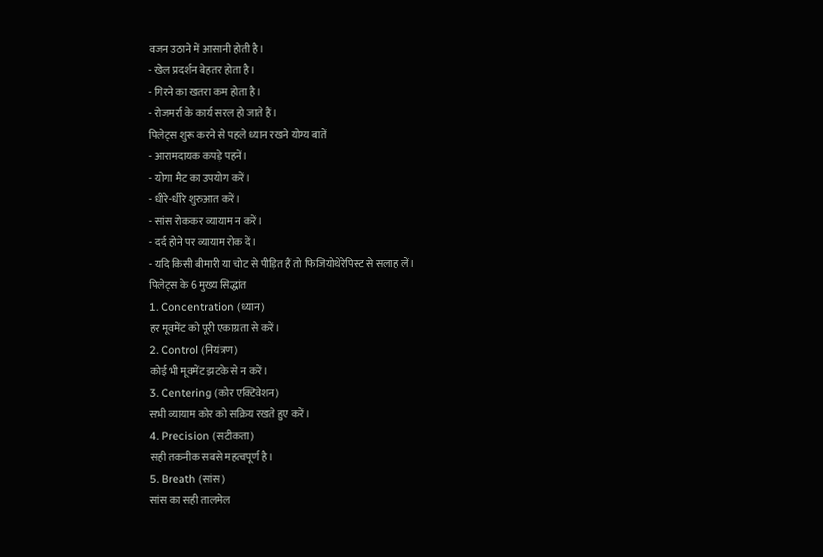वजन उठाने में आसानी होती है।
- खेल प्रदर्शन बेहतर होता है।
- गिरने का खतरा कम होता है।
- रोजमर्रा के कार्य सरल हो जाते हैं।
पिलेट्स शुरू करने से पहले ध्यान रखने योग्य बातें
- आरामदायक कपड़े पहनें।
- योगा मैट का उपयोग करें।
- धीरे-धीरे शुरुआत करें।
- सांस रोककर व्यायाम न करें।
- दर्द होने पर व्यायाम रोक दें।
- यदि किसी बीमारी या चोट से पीड़ित हैं तो फिजियोथेरेपिस्ट से सलाह लें।
पिलेट्स के 6 मुख्य सिद्धांत
1. Concentration (ध्यान)
हर मूवमेंट को पूरी एकाग्रता से करें।
2. Control (नियंत्रण)
कोई भी मूवमेंट झटके से न करें।
3. Centering (कोर एक्टिवेशन)
सभी व्यायाम कोर को सक्रिय रखते हुए करें।
4. Precision (सटीकता)
सही तकनीक सबसे महत्वपूर्ण है।
5. Breath (सांस)
सांस का सही तालमेल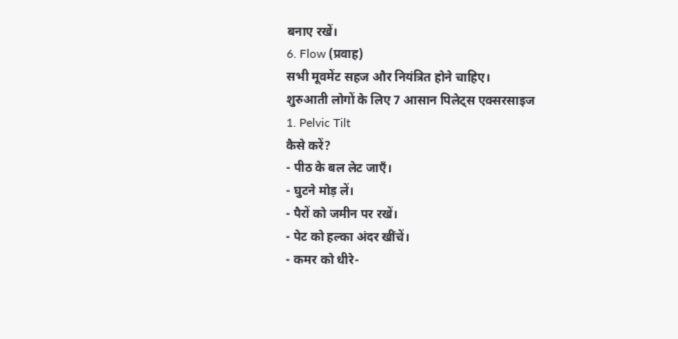बनाए रखें।
6. Flow (प्रवाह)
सभी मूवमेंट सहज और नियंत्रित होने चाहिए।
शुरुआती लोगों के लिए 7 आसान पिलेट्स एक्सरसाइज
1. Pelvic Tilt
कैसे करें?
- पीठ के बल लेट जाएँ।
- घुटने मोड़ लें।
- पैरों को जमीन पर रखें।
- पेट को हल्का अंदर खींचें।
- कमर को धीरे-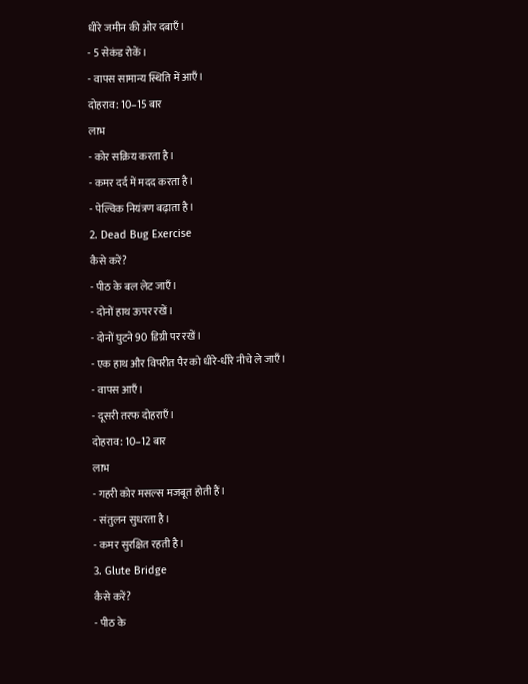धीरे जमीन की ओर दबाएँ।
- 5 सेकंड रोकें।
- वापस सामान्य स्थिति में आएँ।
दोहराव: 10–15 बार
लाभ
- कोर सक्रिय करता है।
- कमर दर्द में मदद करता है।
- पेल्विक नियंत्रण बढ़ाता है।
2. Dead Bug Exercise
कैसे करें?
- पीठ के बल लेट जाएँ।
- दोनों हाथ ऊपर रखें।
- दोनों घुटने 90 डिग्री पर रखें।
- एक हाथ और विपरीत पैर को धीरे-धीरे नीचे ले जाएँ।
- वापस आएँ।
- दूसरी तरफ दोहराएँ।
दोहराव: 10–12 बार
लाभ
- गहरी कोर मसल्स मजबूत होती हैं।
- संतुलन सुधरता है।
- कमर सुरक्षित रहती है।
3. Glute Bridge
कैसे करें?
- पीठ के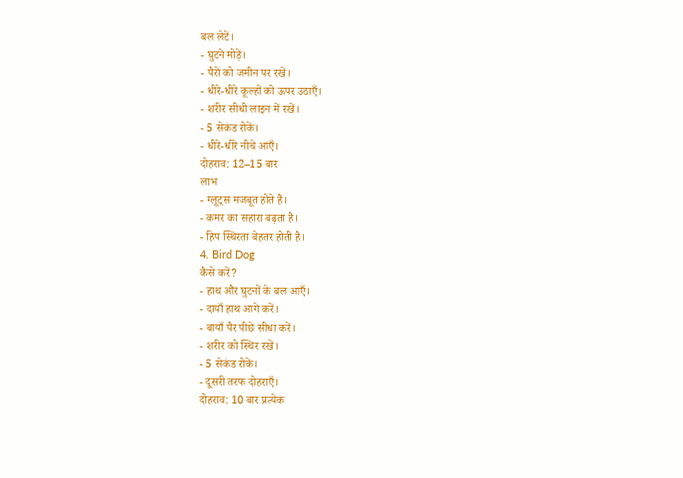बल लेटें।
- घुटने मोड़ें।
- पैरों को जमीन पर रखें।
- धीरे-धीरे कूल्हों को ऊपर उठाएँ।
- शरीर सीधी लाइन में रखें।
- 5 सेकंड रोकें।
- धीरे-धीरे नीचे आएँ।
दोहराव: 12–15 बार
लाभ
- ग्लूट्स मजबूत होते हैं।
- कमर का सहारा बढ़ता है।
- हिप स्थिरता बेहतर होती है।
4. Bird Dog
कैसे करें?
- हाथ और घुटनों के बल आएँ।
- दायाँ हाथ आगे करें।
- बायाँ पैर पीछे सीधा करें।
- शरीर को स्थिर रखें।
- 5 सेकंड रोकें।
- दूसरी तरफ दोहराएँ।
दोहराव: 10 बार प्रत्येक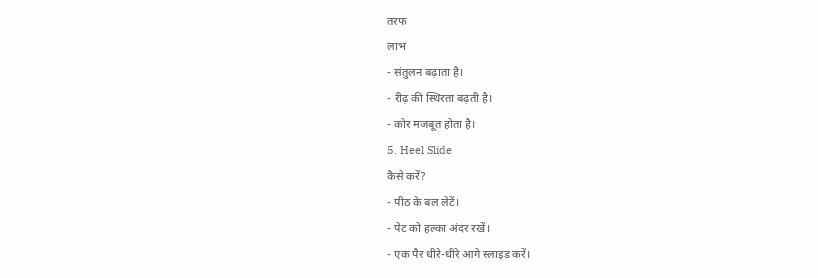तरफ
लाभ
- संतुलन बढ़ाता है।
- रीढ़ की स्थिरता बढ़ती है।
- कोर मजबूत होता है।
5. Heel Slide
कैसे करें?
- पीठ के बल लेटें।
- पेट को हल्का अंदर रखें।
- एक पैर धीरे-धीरे आगे स्लाइड करें।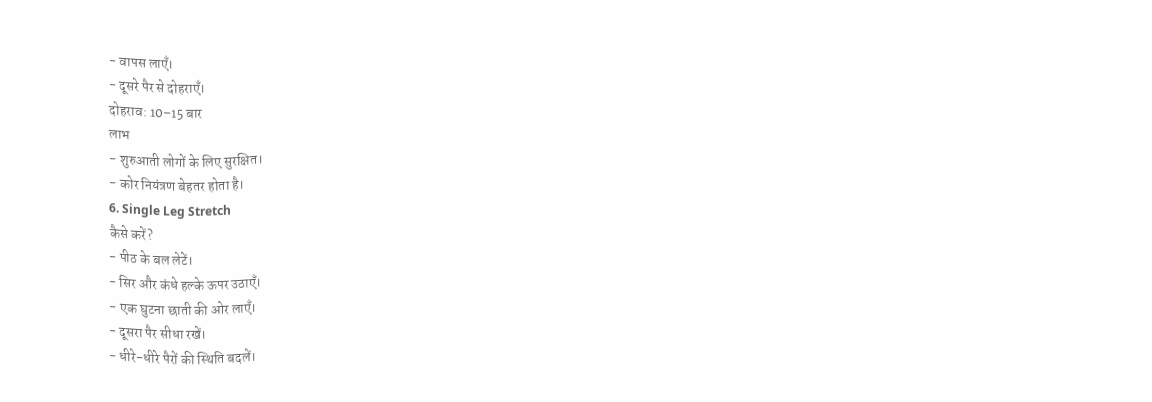- वापस लाएँ।
- दूसरे पैर से दोहराएँ।
दोहराव: 10–15 बार
लाभ
- शुरुआती लोगों के लिए सुरक्षित।
- कोर नियंत्रण बेहतर होता है।
6. Single Leg Stretch
कैसे करें?
- पीठ के बल लेटें।
- सिर और कंधे हल्के ऊपर उठाएँ।
- एक घुटना छाती की ओर लाएँ।
- दूसरा पैर सीधा रखें।
- धीरे-धीरे पैरों की स्थिति बदलें।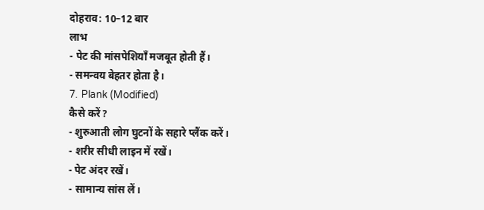दोहराव: 10–12 बार
लाभ
- पेट की मांसपेशियाँ मजबूत होती हैं।
- समन्वय बेहतर होता है।
7. Plank (Modified)
कैसे करें?
- शुरुआती लोग घुटनों के सहारे प्लैंक करें।
- शरीर सीधी लाइन में रखें।
- पेट अंदर रखें।
- सामान्य सांस लें।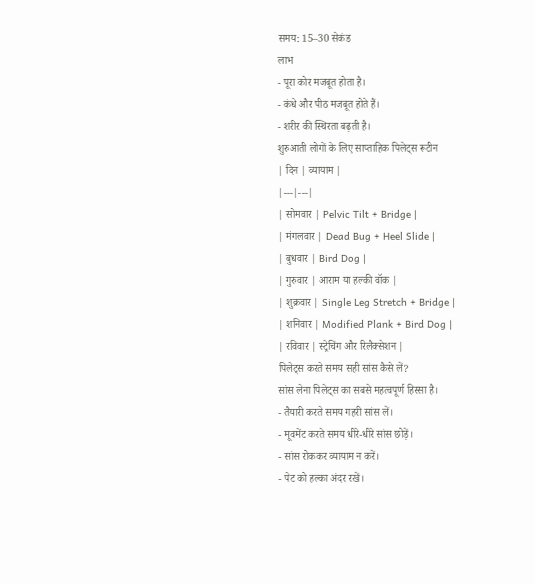समय: 15–30 सेकंड
लाभ
- पूरा कोर मजबूत होता है।
- कंधे और पीठ मजबूत होते हैं।
- शरीर की स्थिरता बढ़ती है।
शुरुआती लोगों के लिए साप्ताहिक पिलेट्स रूटीन
| दिन | व्यायाम |
|---|---|
| सोमवार | Pelvic Tilt + Bridge |
| मंगलवार | Dead Bug + Heel Slide |
| बुधवार | Bird Dog |
| गुरुवार | आराम या हल्की वॉक |
| शुक्रवार | Single Leg Stretch + Bridge |
| शनिवार | Modified Plank + Bird Dog |
| रविवार | स्ट्रेचिंग और रिलैक्सेशन |
पिलेट्स करते समय सही सांस कैसे लें?
सांस लेना पिलेट्स का सबसे महत्वपूर्ण हिस्सा है।
- तैयारी करते समय गहरी सांस लें।
- मूवमेंट करते समय धीरे-धीरे सांस छोड़ें।
- सांस रोककर व्यायाम न करें।
- पेट को हल्का अंदर रखें।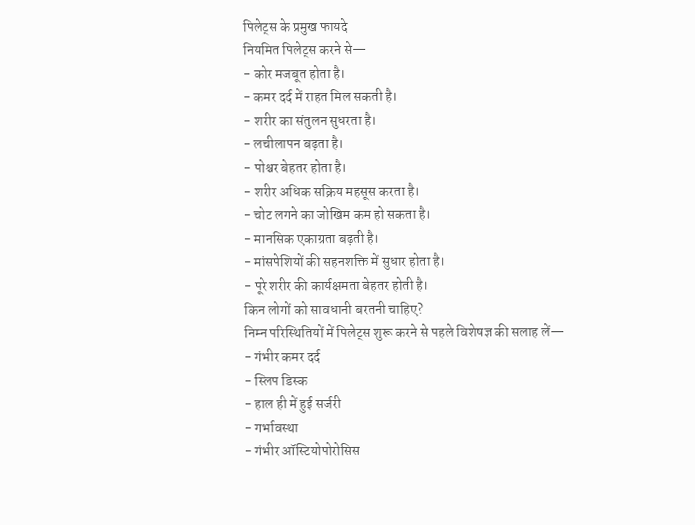पिलेट्स के प्रमुख फायदे
नियमित पिलेट्स करने से—
- कोर मजबूत होता है।
- कमर दर्द में राहत मिल सकती है।
- शरीर का संतुलन सुधरता है।
- लचीलापन बढ़ता है।
- पोश्चर बेहतर होता है।
- शरीर अधिक सक्रिय महसूस करता है।
- चोट लगने का जोखिम कम हो सकता है।
- मानसिक एकाग्रता बढ़ती है।
- मांसपेशियों की सहनशक्ति में सुधार होता है।
- पूरे शरीर की कार्यक्षमता बेहतर होती है।
किन लोगों को सावधानी बरतनी चाहिए?
निम्न परिस्थितियों में पिलेट्स शुरू करने से पहले विशेषज्ञ की सलाह लें—
- गंभीर कमर दर्द
- स्लिप डिस्क
- हाल ही में हुई सर्जरी
- गर्भावस्था
- गंभीर ऑस्टियोपोरोसिस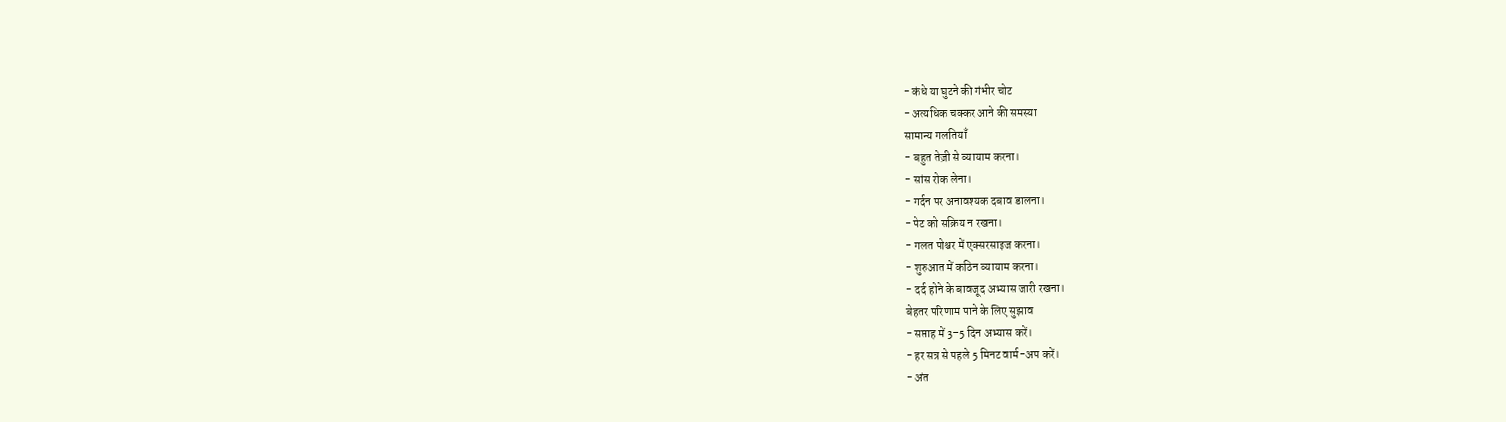- कंधे या घुटने की गंभीर चोट
- अत्यधिक चक्कर आने की समस्या
सामान्य गलतियाँ
- बहुत तेज़ी से व्यायाम करना।
- सांस रोक लेना।
- गर्दन पर अनावश्यक दबाव डालना।
- पेट को सक्रिय न रखना।
- गलत पोश्चर में एक्सरसाइज करना।
- शुरुआत में कठिन व्यायाम करना।
- दर्द होने के बावजूद अभ्यास जारी रखना।
बेहतर परिणाम पाने के लिए सुझाव
- सप्ताह में 3–5 दिन अभ्यास करें।
- हर सत्र से पहले 5 मिनट वार्म-अप करें।
- अंत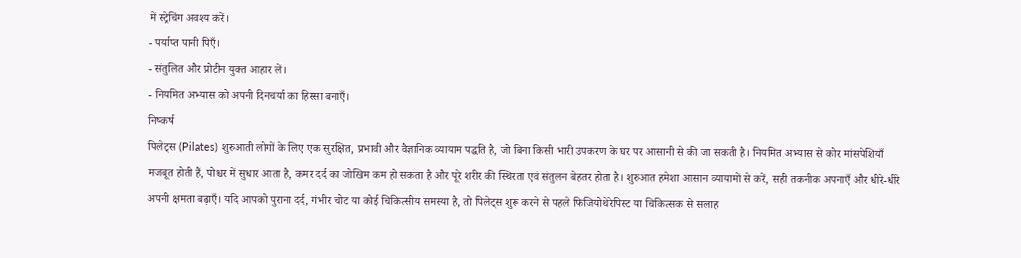में स्ट्रेचिंग अवश्य करें।
- पर्याप्त पानी पिएँ।
- संतुलित और प्रोटीन युक्त आहार लें।
- नियमित अभ्यास को अपनी दिनचर्या का हिस्सा बनाएँ।
निष्कर्ष
पिलेट्स (Pilates) शुरुआती लोगों के लिए एक सुरक्षित, प्रभावी और वैज्ञानिक व्यायाम पद्धति है, जो बिना किसी भारी उपकरण के घर पर आसानी से की जा सकती है। नियमित अभ्यास से कोर मांसपेशियाँ मजबूत होती हैं, पोश्चर में सुधार आता है, कमर दर्द का जोखिम कम हो सकता है और पूरे शरीर की स्थिरता एवं संतुलन बेहतर होता है। शुरुआत हमेशा आसान व्यायामों से करें, सही तकनीक अपनाएँ और धीरे-धीरे अपनी क्षमता बढ़ाएँ। यदि आपको पुराना दर्द, गंभीर चोट या कोई चिकित्सीय समस्या है, तो पिलेट्स शुरू करने से पहले फिजियोथेरेपिस्ट या चिकित्सक से सलाह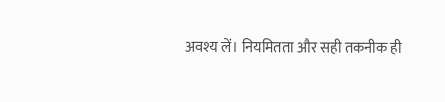अवश्य लें। नियमितता और सही तकनीक ही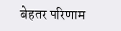बेहतर परिणाम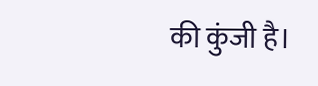की कुंजी है।